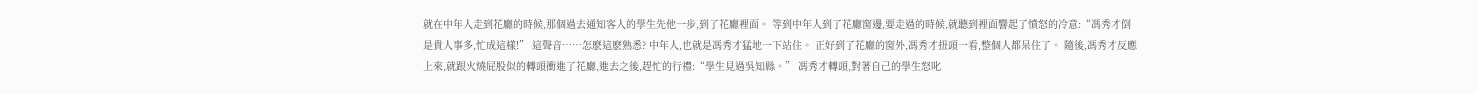就在中年人走到花廳的時候,那個過去通知客人的學生先他一步,到了花廳裡面。 等到中年人到了花廳窗邊,要走過的時候,就聽到裡面響起了憤怒的冷意:“馮秀才倒是貴人事多,忙成這樣!” 這聲音……怎麽這麽熟悉? 中年人,也就是馮秀才猛地一下站住。 正好到了花廳的窗外,馮秀才扭頭一看,整個人都呆住了。 隨後,馮秀才反應上來,就跟火燒屁股似的轉頭衝進了花廳,進去之後,趕忙的行禮:“學生見過吳知縣。” 馮秀才轉頭,對著自己的學生怒叱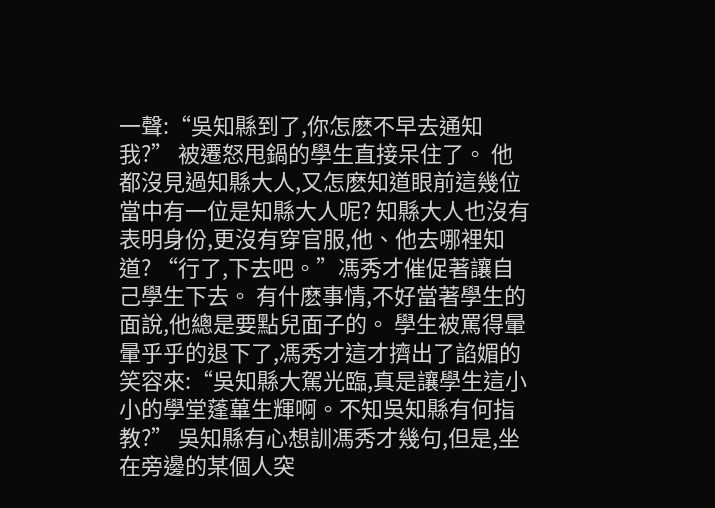一聲:“吳知縣到了,你怎麽不早去通知我?” 被遷怒甩鍋的學生直接呆住了。 他都沒見過知縣大人,又怎麽知道眼前這幾位當中有一位是知縣大人呢? 知縣大人也沒有表明身份,更沒有穿官服,他、他去哪裡知道? “行了,下去吧。”馮秀才催促著讓自己學生下去。 有什麽事情,不好當著學生的面說,他總是要點兒面子的。 學生被罵得暈暈乎乎的退下了,馮秀才這才擠出了諂媚的笑容來:“吳知縣大駕光臨,真是讓學生這小小的學堂蓬蓽生輝啊。不知吳知縣有何指教?” 吳知縣有心想訓馮秀才幾句,但是,坐在旁邊的某個人突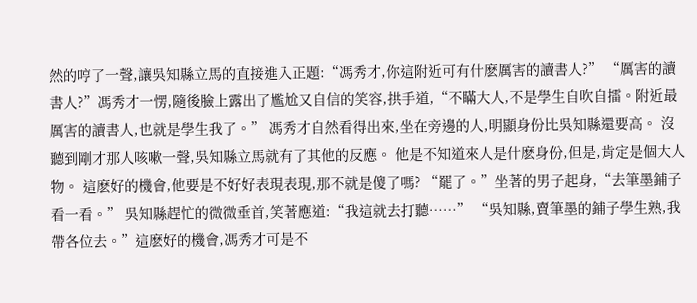然的哼了一聲,讓吳知縣立馬的直接進入正題:“馮秀才,你這附近可有什麽厲害的讀書人?” “厲害的讀書人?”馮秀才一愣,隨後臉上露出了尷尬又自信的笑容,拱手道,“不瞞大人,不是學生自吹自擂。附近最厲害的讀書人,也就是學生我了。” 馮秀才自然看得出來,坐在旁邊的人,明顯身份比吳知縣還要高。 沒聽到剛才那人咳嗽一聲,吳知縣立馬就有了其他的反應。 他是不知道來人是什麽身份,但是,肯定是個大人物。 這麽好的機會,他要是不好好表現表現,那不就是傻了嗎? “罷了。”坐著的男子起身,“去筆墨鋪子看一看。” 吳知縣趕忙的微微垂首,笑著應道:“我這就去打聽……” “吳知縣,賣筆墨的鋪子學生熟,我帶各位去。”這麽好的機會,馮秀才可是不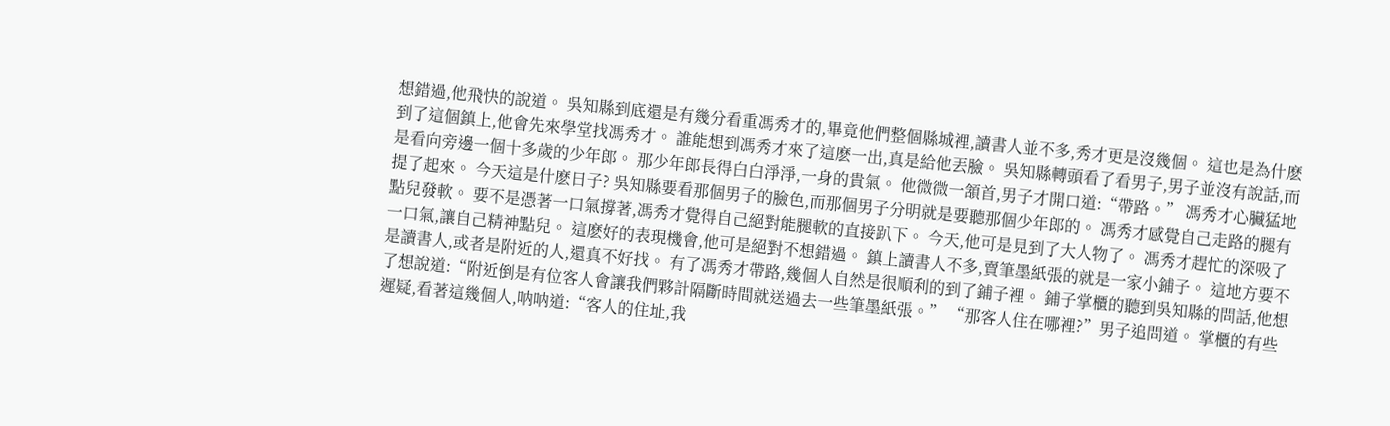想錯過,他飛快的說道。 吳知縣到底還是有幾分看重馮秀才的,畢竟他們整個縣城裡,讀書人並不多,秀才更是沒幾個。 這也是為什麽到了這個鎮上,他會先來學堂找馮秀才。 誰能想到馮秀才來了這麽一出,真是給他丟臉。 吳知縣轉頭看了看男子,男子並沒有說話,而是看向旁邊一個十多歲的少年郎。 那少年郎長得白白淨淨,一身的貴氣。 他微微一頷首,男子才開口道:“帶路。” 馮秀才心臟猛地提了起來。 今天這是什麽日子? 吳知縣要看那個男子的臉色,而那個男子分明就是要聽那個少年郎的。 馮秀才感覺自己走路的腿有點兒發軟。 要不是憑著一口氣撐著,馮秀才覺得自己絕對能腿軟的直接趴下。 今天,他可是見到了大人物了。 馮秀才趕忙的深吸了一口氣,讓自己精神點兒。 這麽好的表現機會,他可是絕對不想錯過。 鎮上讀書人不多,賣筆墨紙張的就是一家小鋪子。 這地方要不是讀書人,或者是附近的人,還真不好找。 有了馮秀才帶路,幾個人自然是很順利的到了鋪子裡。 鋪子掌櫃的聽到吳知縣的問話,他想了想說道:“附近倒是有位客人會讓我們夥計隔斷時間就送過去一些筆墨紙張。” “那客人住在哪裡?”男子追問道。 掌櫃的有些遲疑,看著這幾個人,呐呐道:“客人的住址,我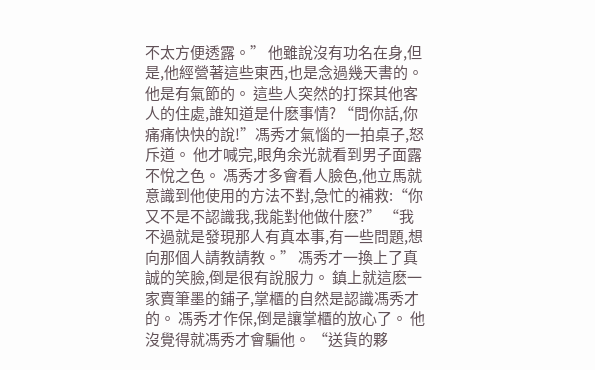不太方便透露。” 他雖說沒有功名在身,但是,他經營著這些東西,也是念過幾天書的。 他是有氣節的。 這些人突然的打探其他客人的住處,誰知道是什麽事情? “問你話,你痛痛快快的說!”馮秀才氣惱的一拍桌子,怒斥道。 他才喊完,眼角余光就看到男子面露不悅之色。 馮秀才多會看人臉色,他立馬就意識到他使用的方法不對,急忙的補救:“你又不是不認識我,我能對他做什麽?” “我不過就是發現那人有真本事,有一些問題,想向那個人請教請教。” 馮秀才一換上了真誠的笑臉,倒是很有說服力。 鎮上就這麽一家賣筆墨的鋪子,掌櫃的自然是認識馮秀才的。 馮秀才作保,倒是讓掌櫃的放心了。 他沒覺得就馮秀才會騙他。 “送貨的夥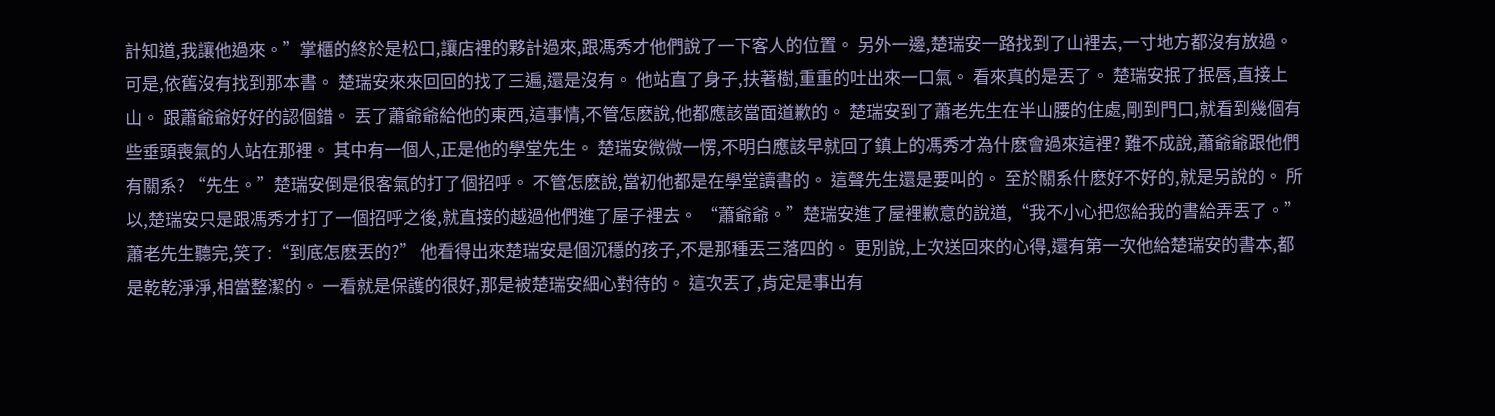計知道,我讓他過來。”掌櫃的終於是松口,讓店裡的夥計過來,跟馮秀才他們說了一下客人的位置。 另外一邊,楚瑞安一路找到了山裡去,一寸地方都沒有放過。 可是,依舊沒有找到那本書。 楚瑞安來來回回的找了三遍,還是沒有。 他站直了身子,扶著樹,重重的吐出來一口氣。 看來真的是丟了。 楚瑞安抿了抿唇,直接上山。 跟蕭爺爺好好的認個錯。 丟了蕭爺爺給他的東西,這事情,不管怎麽說,他都應該當面道歉的。 楚瑞安到了蕭老先生在半山腰的住處,剛到門口,就看到幾個有些垂頭喪氣的人站在那裡。 其中有一個人,正是他的學堂先生。 楚瑞安微微一愣,不明白應該早就回了鎮上的馮秀才為什麽會過來這裡? 難不成說,蕭爺爺跟他們有關系? “先生。”楚瑞安倒是很客氣的打了個招呼。 不管怎麽說,當初他都是在學堂讀書的。 這聲先生還是要叫的。 至於關系什麽好不好的,就是另說的。 所以,楚瑞安只是跟馮秀才打了一個招呼之後,就直接的越過他們進了屋子裡去。 “蕭爺爺。”楚瑞安進了屋裡歉意的說道,“我不小心把您給我的書給弄丟了。” 蕭老先生聽完,笑了:“到底怎麽丟的?” 他看得出來楚瑞安是個沉穩的孩子,不是那種丟三落四的。 更別說,上次送回來的心得,還有第一次他給楚瑞安的書本,都是乾乾淨淨,相當整潔的。 一看就是保護的很好,那是被楚瑞安細心對待的。 這次丟了,肯定是事出有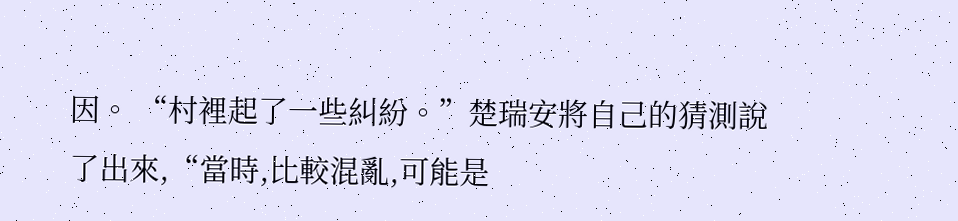因。 “村裡起了一些糾紛。”楚瑞安將自己的猜測說了出來,“當時,比較混亂,可能是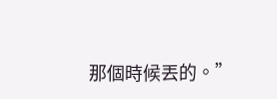那個時候丟的。”